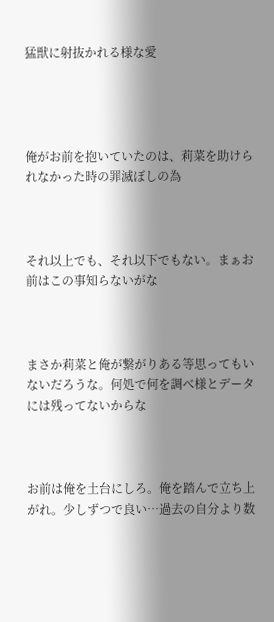猛獣に射抜かれる様な愛




俺がお前を抱いていたのは、莉菜を助けられなかった時の罪滅ぼしの為



それ以上でも、それ以下でもない。まぁお前はこの事知らないがな



まさか莉菜と俺が繋がりある等思ってもいないだろうな。何処で何を調べ様とデータには残ってないからな



お前は俺を土台にしろ。俺を踏んで立ち上がれ。少しずつで良い…過去の自分より数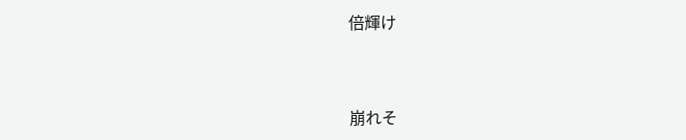倍輝け



崩れそ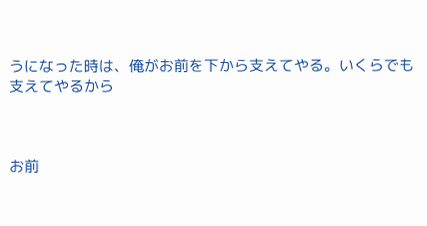うになった時は、俺がお前を下から支えてやる。いくらでも支えてやるから



お前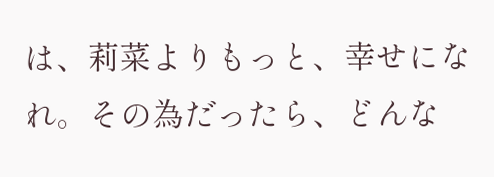は、莉菜よりもっと、幸せになれ。その為だったら、どんな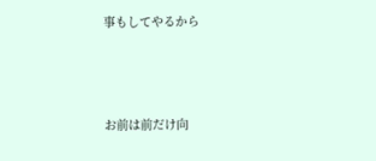事もしてやるから



お前は前だけ向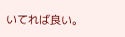いてれば良い。